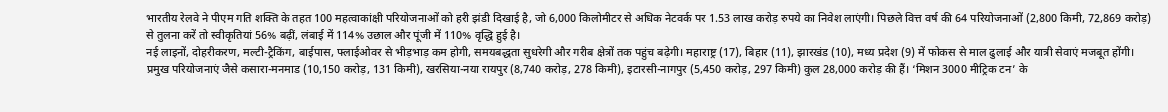भारतीय रेलवे ने पीएम गति शक्ति के तहत 100 महत्वाकांक्षी परियोजनाओं को हरी झंडी दिखाई है, जो 6,000 किलोमीटर से अधिक नेटवर्क पर 1.53 लाख करोड़ रुपये का निवेश लाएंगी। पिछले वित्त वर्ष की 64 परियोजनाओं (2,800 किमी, 72,869 करोड़) से तुलना करें तो स्वीकृतियां 56% बढ़ीं, लंबाई में 114% उछाल और पूंजी में 110% वृद्धि हुई है।
नई लाइनों, दोहरीकरण, मल्टी-ट्रैकिंग, बाईपास, फ्लाईओवर से भीड़भाड़ कम होगी, समयबद्धता सुधरेगी और गरीब क्षेत्रों तक पहुंच बढ़ेगी। महाराष्ट्र (17), बिहार (11), झारखंड (10), मध्य प्रदेश (9) में फोकस से माल ढुलाई और यात्री सेवाएं मजबूत होंगी।
प्रमुख परियोजनाएं जैसे कसारा-मनमाड (10,150 करोड़, 131 किमी), खरसिया-नया रायपुर (8,740 करोड़, 278 किमी), इटारसी-नागपुर (5,450 करोड़, 297 किमी) कुल 28,000 करोड़ की हैं। ‘मिशन 3000 मीट्रिक टन’ के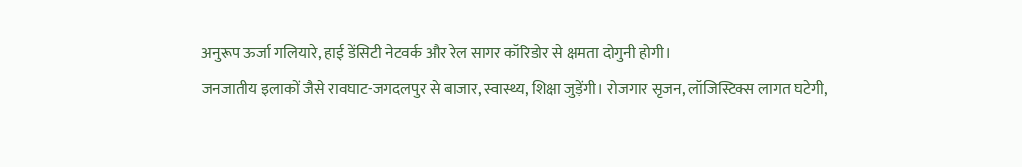अनुरूप ऊर्जा गलियारे, हाई डेंसिटी नेटवर्क और रेल सागर कॉरिडोर से क्षमता दोगुनी होगी।
जनजातीय इलाकों जैसे रावघाट-जगदलपुर से बाजार, स्वास्थ्य, शिक्षा जुड़ेंगी। रोजगार सृजन, लॉजिस्टिक्स लागत घटेगी,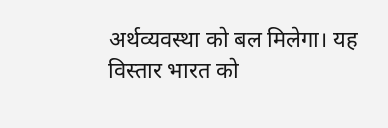अर्थव्यवस्था को बल मिलेगा। यह विस्तार भारत को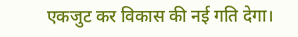एकजुट कर विकास की नई गति देगा।